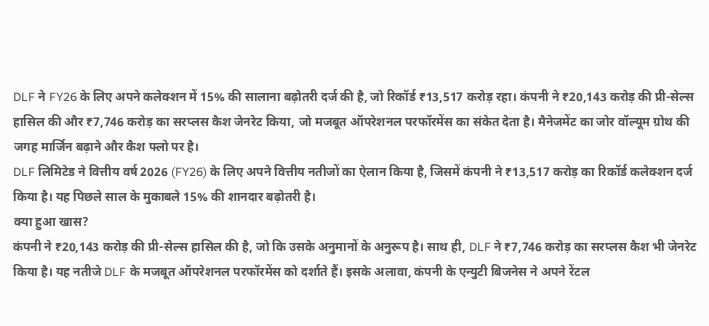DLF ने FY26 के लिए अपने कलेक्शन में 15% की सालाना बढ़ोतरी दर्ज की है, जो रिकॉर्ड ₹13,517 करोड़ रहा। कंपनी ने ₹20,143 करोड़ की प्री-सेल्स हासिल की और ₹7,746 करोड़ का सरप्लस कैश जेनरेट किया, जो मजबूत ऑपरेशनल परफॉरमेंस का संकेत देता है। मैनेजमेंट का जोर वॉल्यूम ग्रोथ की जगह मार्जिन बढ़ाने और कैश फ्लो पर है।
DLF लिमिटेड ने वित्तीय वर्ष 2026 (FY26) के लिए अपने वित्तीय नतीजों का ऐलान किया है, जिसमें कंपनी ने ₹13,517 करोड़ का रिकॉर्ड कलेक्शन दर्ज किया है। यह पिछले साल के मुकाबले 15% की शानदार बढ़ोतरी है।
क्या हुआ खास?
कंपनी ने ₹20,143 करोड़ की प्री-सेल्स हासिल की है, जो कि उसके अनुमानों के अनुरूप है। साथ ही, DLF ने ₹7,746 करोड़ का सरप्लस कैश भी जेनरेट किया है। यह नतीजे DLF के मजबूत ऑपरेशनल परफॉरमेंस को दर्शाते हैं। इसके अलावा, कंपनी के एन्युटी बिजनेस ने अपने रेंटल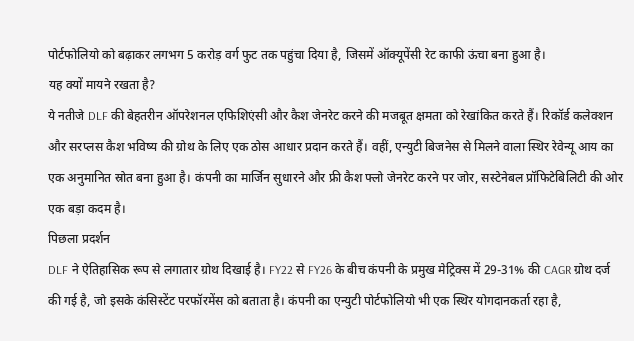पोर्टफोलियो को बढ़ाकर लगभग 5 करोड़ वर्ग फुट तक पहुंचा दिया है, जिसमें ऑक्यूपेंसी रेट काफी ऊंचा बना हुआ है।
यह क्यों मायने रखता है?
ये नतीजे DLF की बेहतरीन ऑपरेशनल एफिशिएंसी और कैश जेनरेट करने की मजबूत क्षमता को रेखांकित करते हैं। रिकॉर्ड कलेक्शन और सरप्लस कैश भविष्य की ग्रोथ के लिए एक ठोस आधार प्रदान करते हैं। वहीं, एन्युटी बिजनेस से मिलने वाला स्थिर रेवेन्यू आय का एक अनुमानित स्रोत बना हुआ है। कंपनी का मार्जिन सुधारने और फ्री कैश फ्लो जेनरेट करने पर जोर, सस्टेनेबल प्रॉफिटेबिलिटी की ओर एक बड़ा कदम है।
पिछला प्रदर्शन
DLF ने ऐतिहासिक रूप से लगातार ग्रोथ दिखाई है। FY22 से FY26 के बीच कंपनी के प्रमुख मेट्रिक्स में 29-31% की CAGR ग्रोथ दर्ज की गई है, जो इसके कंसिस्टेंट परफॉरमेंस को बताता है। कंपनी का एन्युटी पोर्टफोलियो भी एक स्थिर योगदानकर्ता रहा है,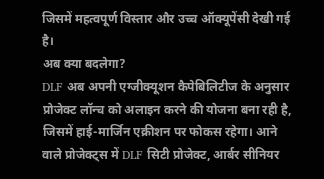जिसमें महत्वपूर्ण विस्तार और उच्च ऑक्यूपेंसी देखी गई है।
अब क्या बदलेगा?
DLF अब अपनी एग्जीक्यूशन कैपेबिलिटीज के अनुसार प्रोजेक्ट लॉन्च को अलाइन करने की योजना बना रही है, जिसमें हाई-मार्जिन एक्रीशन पर फोकस रहेगा। आने वाले प्रोजेक्ट्स में DLF सिटी प्रोजेक्ट, आर्बर सीनियर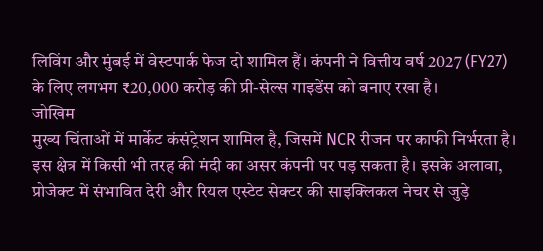लिविंग और मुंबई में वेस्टपार्क फेज दो शामिल हैं। कंपनी ने वित्तीय वर्ष 2027 (FY27) के लिए लगभग ₹20,000 करोड़ की प्री-सेल्स गाइडेंस को बनाए रखा है।
जोखिम
मुख्य चिंताओं में मार्केट कंसंट्रेशन शामिल है, जिसमें NCR रीजन पर काफी निर्भरता है। इस क्षेत्र में किसी भी तरह की मंदी का असर कंपनी पर पड़ सकता है। इसके अलावा, प्रोजेक्ट में संभावित देरी और रियल एस्टेट सेक्टर की साइक्लिकल नेचर से जुड़े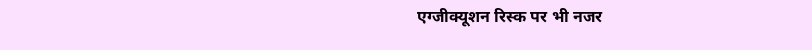एग्जीक्यूशन रिस्क पर भी नजर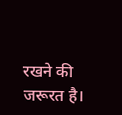रखने की जरूरत है।